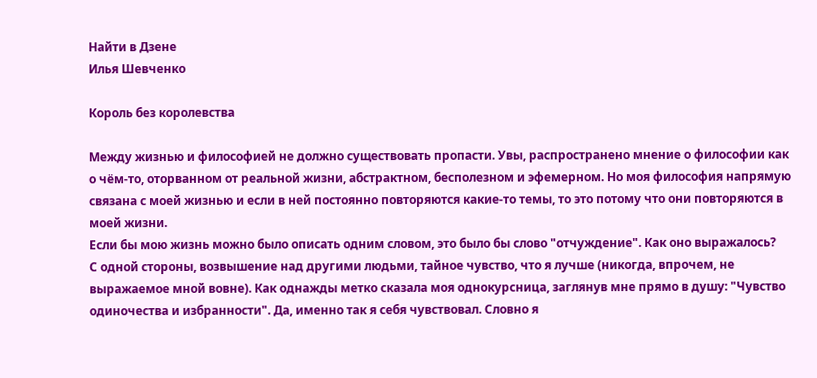Найти в Дзене
Илья Шевченко

Король без королевства

Между жизнью и философией не должно существовать пропасти. Увы, распространено мнение о философии как о чём-то, оторванном от реальной жизни, абстрактном, бесполезном и эфемерном. Но моя философия напрямую связана с моей жизнью и если в ней постоянно повторяются какие-то темы, то это потому что они повторяются в моей жизни.
Если бы мою жизнь можно было описать одним словом, это было бы слово "отчуждение". Как оно выражалось?
С одной стороны, возвышение над другими людьми, тайное чувство, что я лучше (никогда, впрочем, не выражаемое мной вовне). Как однажды метко сказала моя однокурсница, заглянув мне прямо в душу: "Чувство одиночества и избранности". Да, именно так я себя чувствовал. Словно я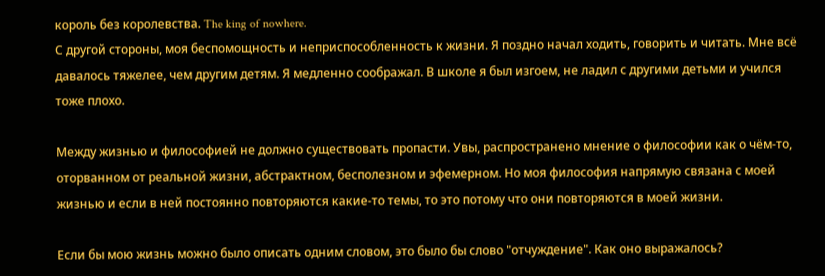король без королевства. The king of nowhere.
С другой стороны, моя беспомощность и неприспособленность к жизни. Я поздно начал ходить, говорить и читать. Мне всё давалось тяжелее, чем другим детям. Я медленно соображал. В школе я был изгоем, не ладил с другими детьми и учился тоже плохо.

Между жизнью и философией не должно существовать пропасти. Увы, распространено мнение о философии как о чём-то, оторванном от реальной жизни, абстрактном, бесполезном и эфемерном. Но моя философия напрямую связана с моей жизнью и если в ней постоянно повторяются какие-то темы, то это потому что они повторяются в моей жизни.

Если бы мою жизнь можно было описать одним словом, это было бы слово "отчуждение". Как оно выражалось?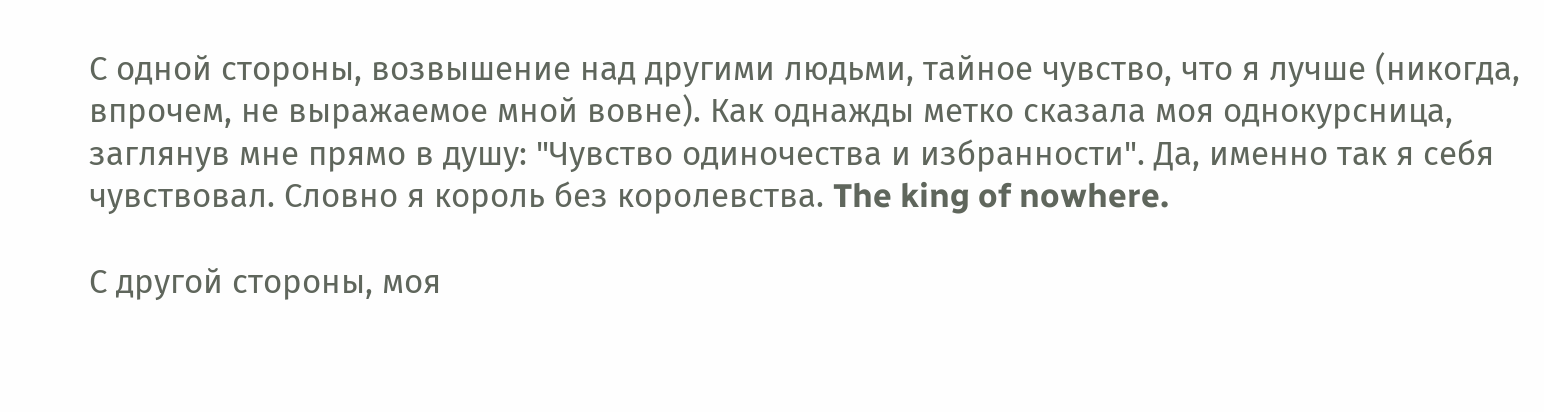С одной стороны, возвышение над другими людьми, тайное чувство, что я лучше (никогда, впрочем, не выражаемое мной вовне). Как однажды метко сказала моя однокурсница, заглянув мне прямо в душу: "Чувство одиночества и избранности". Да, именно так я себя чувствовал. Словно я король без королевства. The king of nowhere.

С другой стороны, моя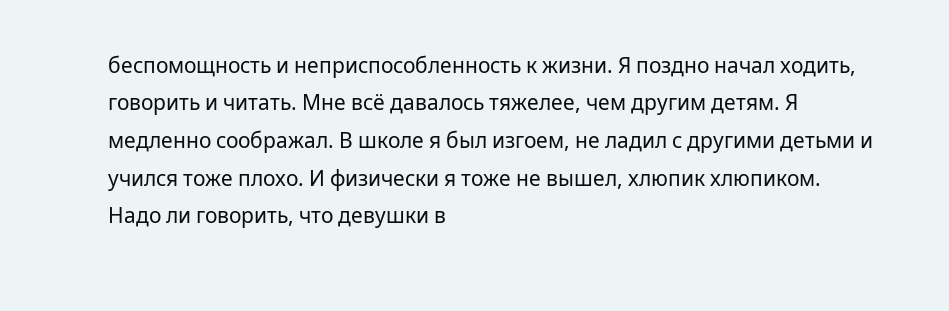беспомощность и неприспособленность к жизни. Я поздно начал ходить, говорить и читать. Мне всё давалось тяжелее, чем другим детям. Я медленно соображал. В школе я был изгоем, не ладил с другими детьми и учился тоже плохо. И физически я тоже не вышел, хлюпик хлюпиком. Надо ли говорить, что девушки в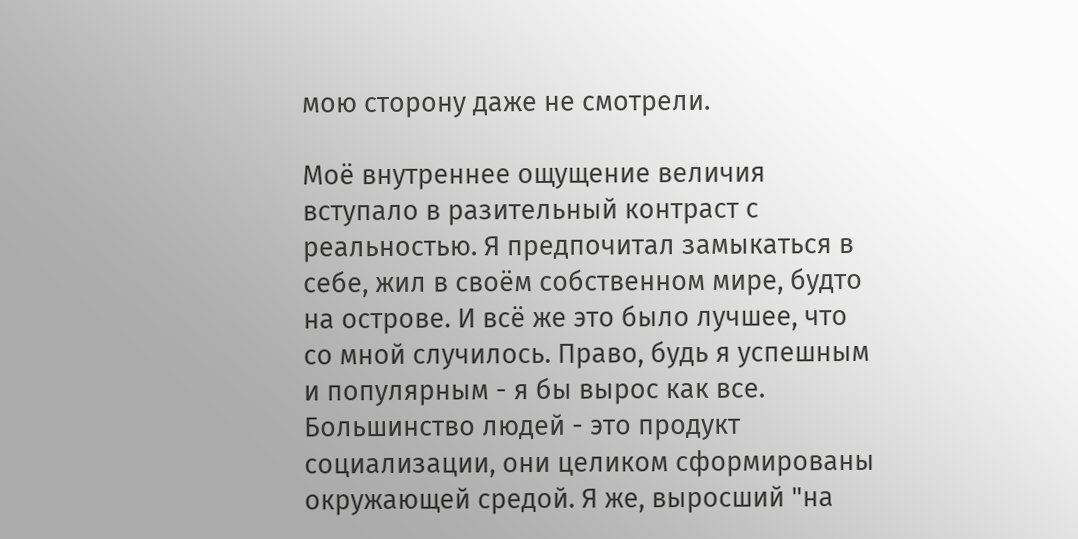мою сторону даже не смотрели.

Моё внутреннее ощущение величия вступало в разительный контраст с реальностью. Я предпочитал замыкаться в себе, жил в своём собственном мире, будто на острове. И всё же это было лучшее, что со мной случилось. Право, будь я успешным и популярным - я бы вырос как все. Большинство людей - это продукт социализации, они целиком сформированы окружающей средой. Я же, выросший "на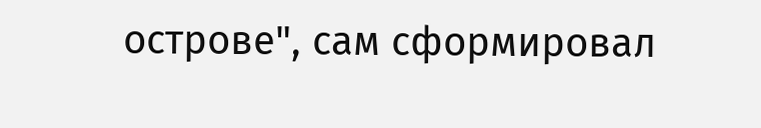острове", сам сформировал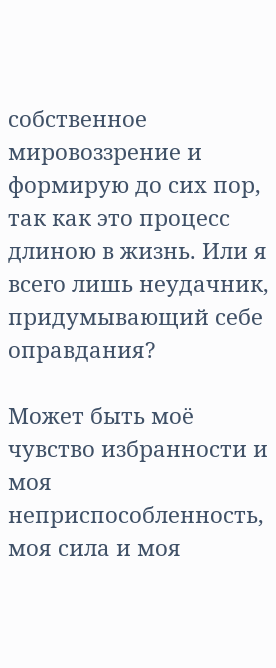собственное мировоззрение и формирую до сих пор, так как это процесс длиною в жизнь. Или я всего лишь неудачник, придумывающий себе оправдания?

Может быть моё чувство избранности и моя неприспособленность, моя сила и моя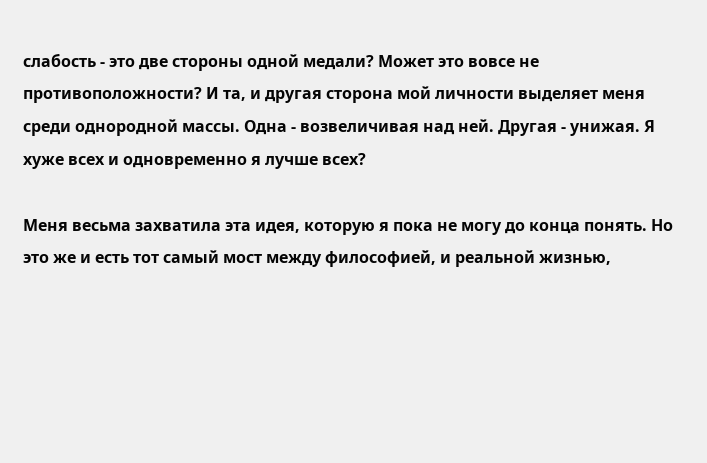слабость - это две стороны одной медали? Может это вовсе не противоположности? И та, и другая сторона мой личности выделяет меня среди однородной массы. Одна - возвеличивая над ней. Другая - унижая. Я хуже всех и одновременно я лучше всех?

Меня весьма захватила эта идея, которую я пока не могу до конца понять. Но это же и есть тот самый мост между философией, и реальной жизнью,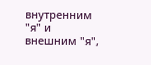внутренним "я" и внешним "я",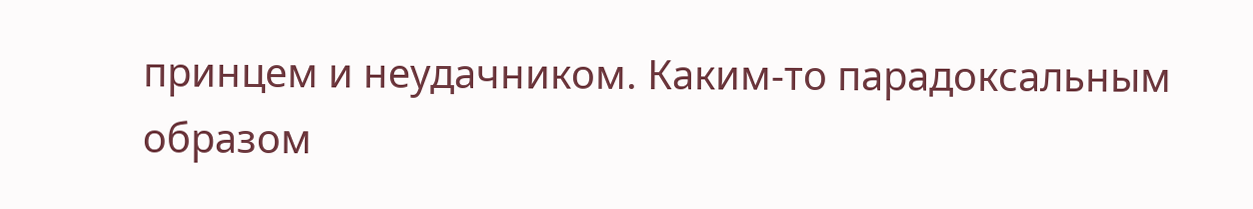принцем и неудачником. Каким-то парадоксальным образом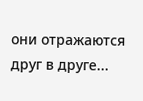они отражаются друг в друге...